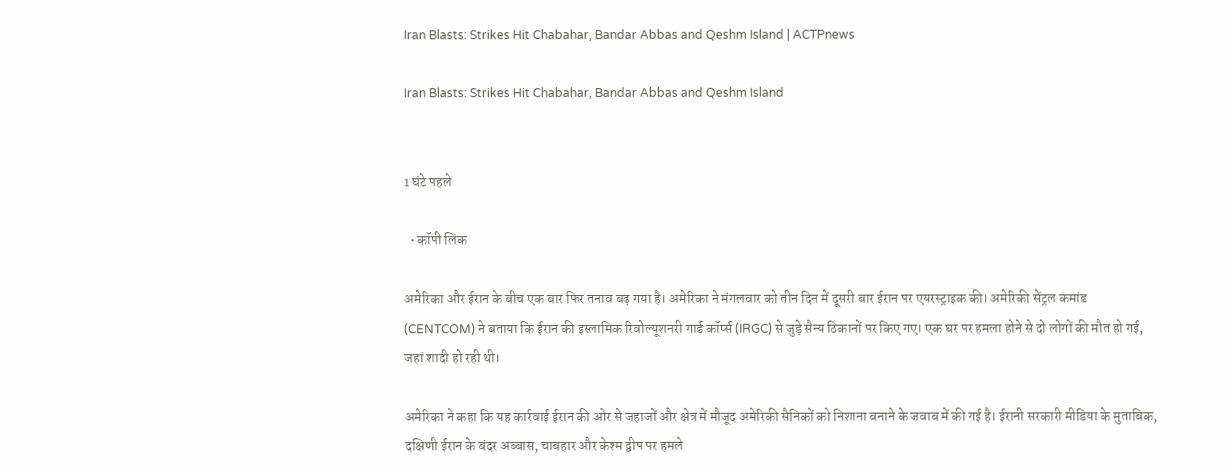Iran Blasts: Strikes Hit Chabahar, Bandar Abbas and Qeshm Island | ACTPnews

Iran Blasts: Strikes Hit Chabahar, Bandar Abbas and Qeshm Island


1 घंटे पहले

  • कॉपी लिंक

अमेरिका और ईरान के बीच एक बार फिर तनाव बढ़ गया है। अमेरिका ने मंगलवार को तीन दिन में दूसरी बार ईरान पर एयरस्ट्राइक की। अमेरिकी सेंट्रल कमांड (CENTCOM) ने बताया कि ईरान की इस्लामिक रिवोल्यूशनरी गार्ड कॉर्प्स (IRGC) से जुड़े सैन्य ठिकानों पर किए गए। एक घर पर हमला होने से दो लोगों की मौत हो गई, जहां शादी हो रही थी।

अमेरिका ने कहा कि यह कार्रवाई ईरान की ओर से जहाजों और क्षेत्र में मौजूद अमेरिकी सैनिकों को निशाना बनाने के जवाब में की गई है। ईरानी सरकारी मीडिया के मुताबिक, दक्षिणी ईरान के बंदर अब्बास, चाबहार और केश्म द्वीप पर हमले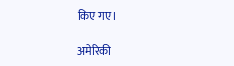किए गए।

अमेरिकी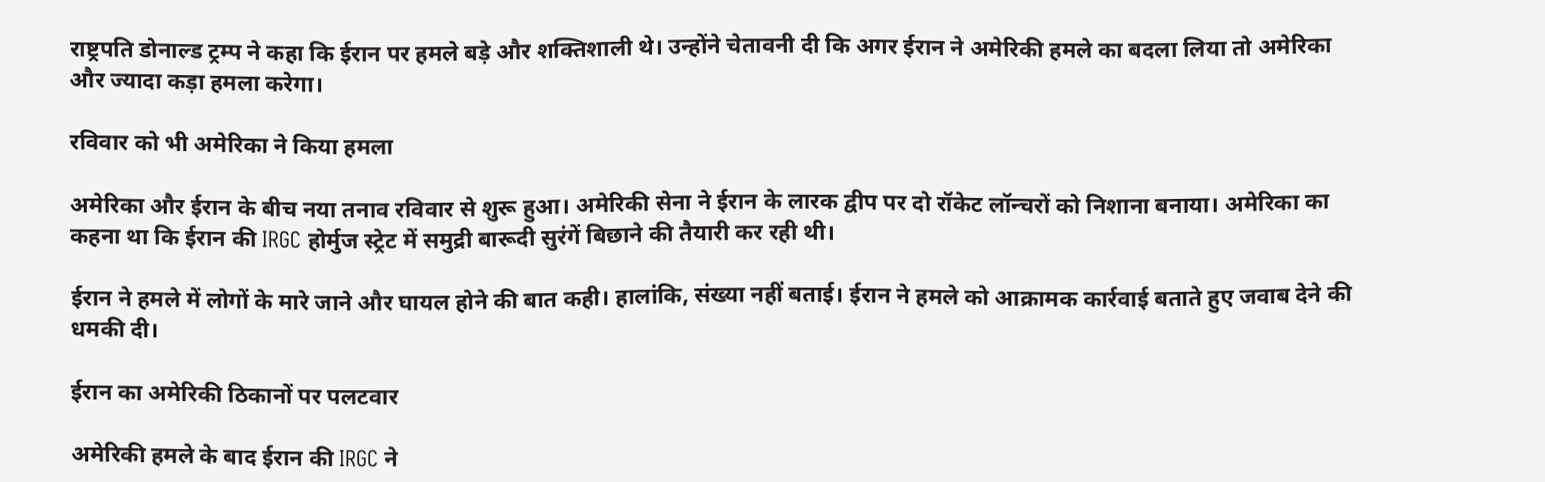राष्ट्रपति डोनाल्ड ट्रम्प ने कहा कि ईरान पर हमले बड़े और शक्तिशाली थे। उन्होंने चेतावनी दी कि अगर ईरान ने अमेरिकी हमले का बदला लिया तो अमेरिका और ज्यादा कड़ा हमला करेगा।

रविवार को भी अमेरिका ने किया हमला

अमेरिका और ईरान के बीच नया तनाव रविवार से शुरू हुआ। अमेरिकी सेना ने ईरान के लारक द्वीप पर दो रॉकेट लॉन्चरों को निशाना बनाया। अमेरिका का कहना था कि ईरान की IRGC होर्मुज स्ट्रेट में समुद्री बारूदी सुरंगें बिछाने की तैयारी कर रही थी।

ईरान ने हमले में लोगों के मारे जाने और घायल होने की बात कही। हालांकि, संख्या नहीं बताई। ईरान ने हमले को आक्रामक कार्रवाई बताते हुए जवाब देने की धमकी दी।

ईरान का अमेरिकी ठिकानों पर पलटवार

अमेरिकी हमले के बाद ईरान की IRGC ने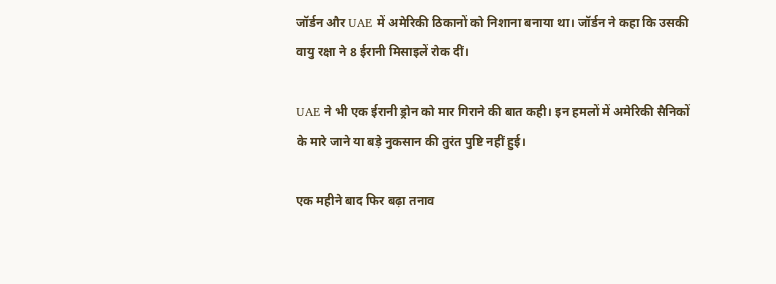जॉर्डन और UAE में अमेरिकी ठिकानों को निशाना बनाया था। जॉर्डन ने कहा कि उसकी वायु रक्षा ने 8 ईरानी मिसाइलें रोक दीं।

UAE ने भी एक ईरानी ड्रोन को मार गिराने की बात कही। इन हमलों में अमेरिकी सैनिकों के मारे जाने या बड़े नुकसान की तुरंत पुष्टि नहीं हुई।

एक महीने बाद फिर बढ़ा तनाव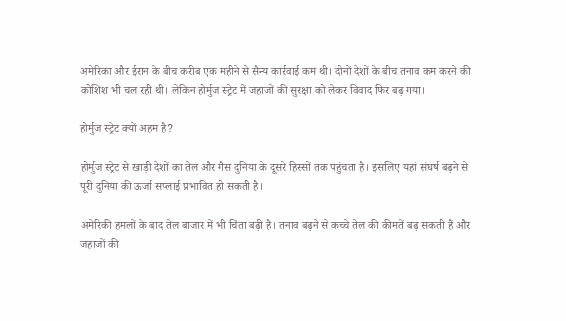अमेरिका और ईरान के बीच करीब एक महीने से सैन्य कार्रवाई कम थी। दोनों देशों के बीच तनाव कम करने की कोशिश भी चल रही थी। लेकिन होर्मुज स्ट्रेट में जहाजों की सुरक्षा को लेकर विवाद फिर बढ़ गया।

होर्मुज स्ट्रेट क्यों अहम है?

होर्मुज स्ट्रेट से खाड़ी देशों का तेल और गैस दुनिया के दूसरे हिस्सों तक पहुंचता है। इसलिए यहां संघर्ष बढ़ने से पूरी दुनिया की ऊर्जा सप्लाई प्रभावित हो सकती है।

अमेरिकी हमलों के बाद तेल बाजार में भी चिंता बढ़ी है। तनाव बढ़ने से कच्चे तेल की कीमतें बढ़ सकती हैं और जहाजों की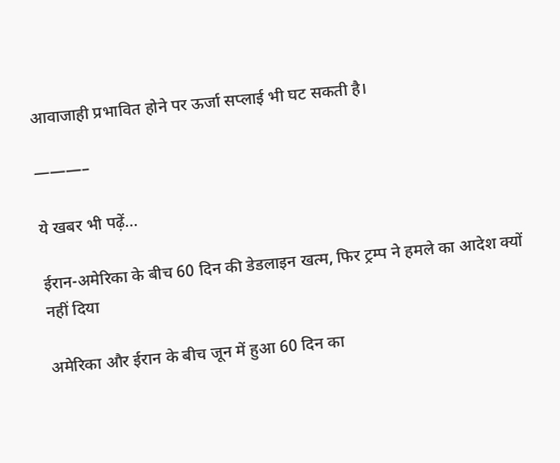आवाजाही प्रभावित होने पर ऊर्जा सप्लाई भी घट सकती है।

———–

ये खबर भी पढ़ें…

ईरान-अमेरिका के बीच 60 दिन की डेडलाइन खत्म, फिर ट्रम्प ने हमले का आदेश क्यों नहीं दिया

अमेरिका और ईरान के बीच जून में हुआ 60 दिन का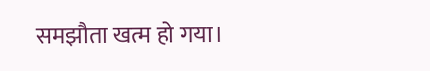समझौता खत्म हो गया।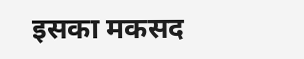इसका मकसद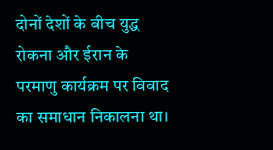दोनों देशों के बीच युद्ध रोकना और ईरान के परमाणु कार्यक्रम पर विवाद का समाधान निकालना था।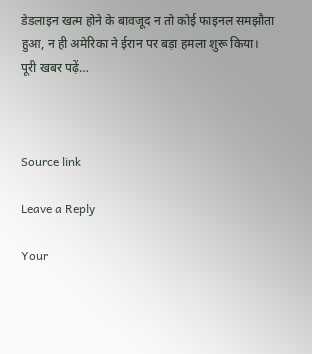डेडलाइन खत्म होने के बावजूद न तो कोई फाइनल समझौता हुआ, न ही अमेरिका ने ईरान पर बड़ा हमला शुरू किया। पूरी खबर पढ़ें…



Source link

Leave a Reply

Your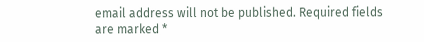email address will not be published. Required fields are marked *